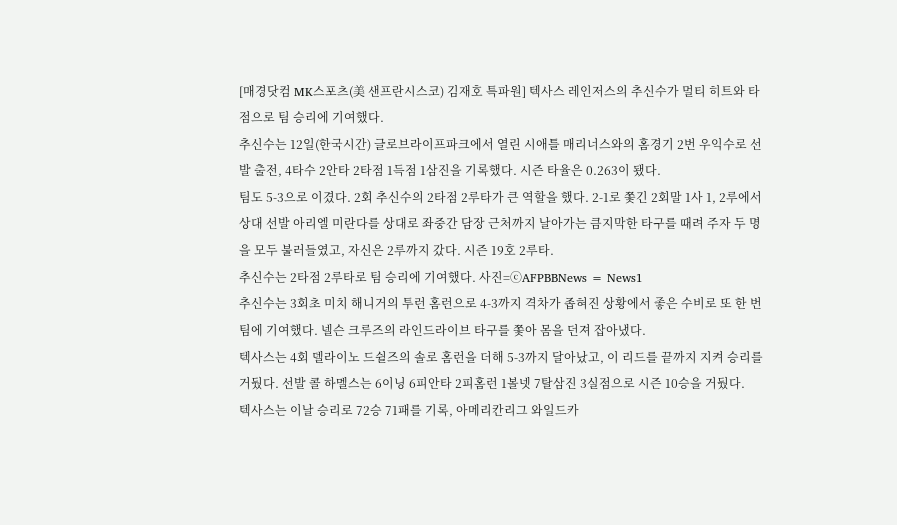[매경닷컴 MK스포츠(美 샌프란시스코) 김재호 특파원] 텍사스 레인저스의 추신수가 멀티 히트와 타점으로 팀 승리에 기여했다.
추신수는 12일(한국시간) 글로브라이프파크에서 열린 시애틀 매리너스와의 홈경기 2번 우익수로 선발 출전, 4타수 2안타 2타점 1득점 1삼진을 기록했다. 시즌 타율은 0.263이 됐다.
팀도 5-3으로 이겼다. 2회 추신수의 2타점 2루타가 큰 역할을 했다. 2-1로 쫓긴 2회말 1사 1, 2루에서 상대 선발 아리엘 미란다를 상대로 좌중간 담장 근처까지 날아가는 큼지막한 타구를 때려 주자 두 명을 모두 불러들였고, 자신은 2루까지 갔다. 시즌 19호 2루타.
추신수는 2타점 2루타로 팀 승리에 기여했다. 사진=ⓒAFPBBNews = News1
추신수는 3회초 미치 해니거의 투런 홈런으로 4-3까지 격차가 좁혀진 상황에서 좋은 수비로 또 한 번 팀에 기여했다. 넬슨 크루즈의 라인드라이브 타구를 쫓아 몸을 던져 잡아냈다.
텍사스는 4회 델라이노 드쉴즈의 솔로 홈런을 더해 5-3까지 달아났고, 이 리드를 끝까지 지켜 승리를 거뒀다. 선발 콜 하멜스는 6이닝 6피안타 2피홈런 1볼넷 7탈삼진 3실점으로 시즌 10승을 거뒀다.
텍사스는 이날 승리로 72승 71패를 기록, 아메리칸리그 와일드카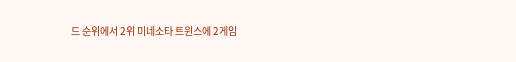드 순위에서 2위 미네소타 트윈스에 2게임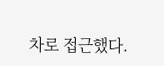차로 접근했다.